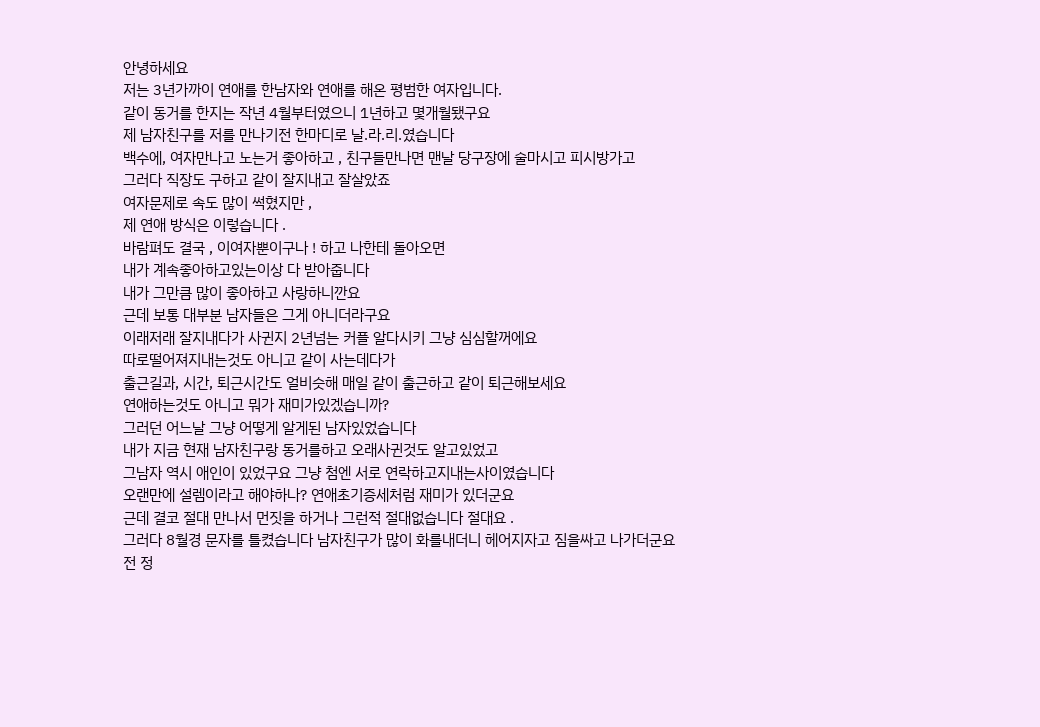안녕하세요
저는 3년가까이 연애를 한남자와 연애를 해온 평범한 여자입니다.
같이 동거를 한지는 작년 4월부터였으니 1년하고 몇개월됐구요
제 남자친구를 저를 만나기전 한마디로 날.라.리.였습니다
백수에, 여자만나고 노는거 좋아하고 , 친구들만나면 맨날 당구장에 술마시고 피시방가고
그러다 직장도 구하고 같이 잘지내고 잘살았죠
여자문제로 속도 많이 썩혔지만 ,
제 연애 방식은 이렇습니다 .
바람펴도 결국 , 이여자뿐이구나 ! 하고 나한테 돌아오면
내가 계속좋아하고있는이상 다 받아줍니다
내가 그만큼 많이 좋아하고 사랑하니깐요
근데 보통 대부분 남자들은 그게 아니더라구요
이래저래 잘지내다가 사귄지 2년넘는 커플 알다시키 그냥 심심할꺼에요
따로떨어져지내는것도 아니고 같이 사는데다가
출근길과, 시간, 퇴근시간도 얼비슷해 매일 같이 출근하고 같이 퇴근해보세요
연애하는것도 아니고 뭐가 재미가있겠습니까?
그러던 어느날 그냥 어떻게 알게된 남자있었습니다
내가 지금 현재 남자친구랑 동거를하고 오래사귄것도 알고있었고
그남자 역시 애인이 있었구요 그냥 첨엔 서로 연락하고지내는사이였습니다
오랜만에 설렘이라고 해야하나? 연애초기증세처럼 재미가 있더군요
근데 결코 절대 만나서 먼짓을 하거나 그런적 절대없습니다 절대요 .
그러다 8월경 문자를 틀켰습니다 남자친구가 많이 화를내더니 헤어지자고 짐을싸고 나가더군요
전 정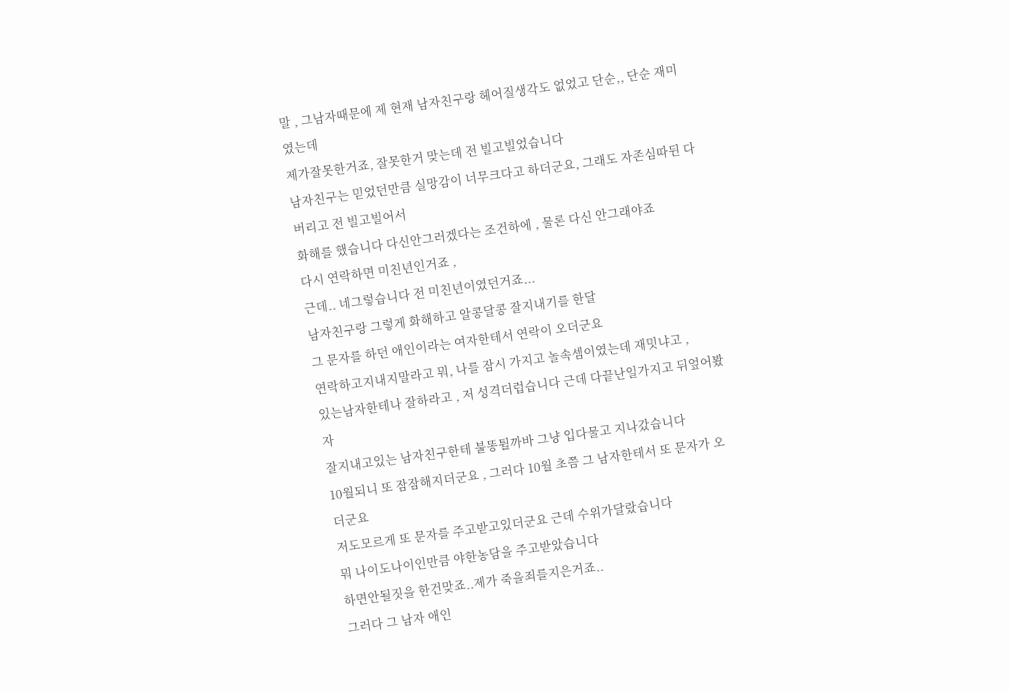말 , 그남자때문에 제 현재 남자친구랑 헤어질생각도 없었고 단순,, 단순 재미였는데
제가잘못한거죠, 잘못한거 맞는데 전 빌고빌었습니다
남자친구는 믿었던만큼 실망감이 너무크다고 하더군요, 그래도 자존심따뒨 다버리고 전 빌고빌어서
화해를 했습니다 다신안그러겠다는 조건하에 , 물론 다신 안그래야죠
다시 연락하면 미친년인거죠 ,
근데.. 네그렇습니다 전 미친년이였던거죠...
남자친구랑 그렇게 화해하고 알콩달콩 잘지내기를 한달
그 문자를 하던 애인이라는 여자한테서 연락이 오더군요
연락하고지내지말라고 뭐, 나를 잠시 가지고 놀속셈이였는데 재밋냐고 ,
있는남자한테나 잘하라고 , 저 성격더럽습니다 근데 다끝난일가지고 뒤엎어봤자
잘지내고있는 남자친구한테 불똥튈까바 그냥 입다물고 지나갔습니다
10월되니 또 잠잠해지더군요 , 그러다 10월 초쯤 그 남자한테서 또 문자가 오더군요
저도모르게 또 문자를 주고받고있더군요 근데 수위가달랐습니다
뭐 나이도나이인만큼 야한농담을 주고받았습니다
하면안될짓을 한건맞죠..제가 죽을죄를지은거죠..
그러다 그 남자 애인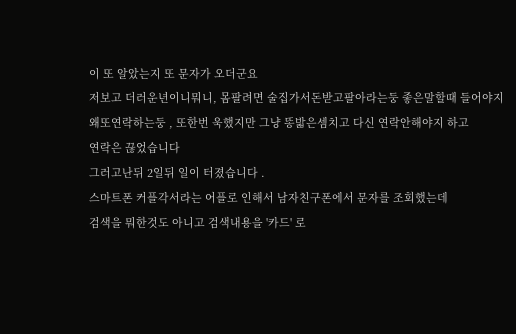이 또 알았는지 또 문자가 오더군요
저보고 더러운년이니뭐니, 몸팔려면 술집가서돈받고팔아라는둥 좋은말할때 들어야지
왜또연락하는둥 , 또한번 욱했지만 그냥 똥밟은셈치고 다신 연락안해야지 하고
연락은 끊었습니다
그러고난뒤 2일뒤 일이 터졌습니다 .
스마트폰 커플각서라는 어플로 인해서 남자친구폰에서 문자를 조회했는데
검색을 뭐한것도 아니고 검색내용을 '카드' 로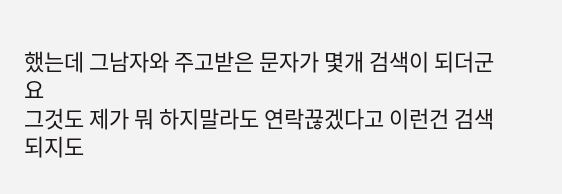했는데 그남자와 주고받은 문자가 몇개 검색이 되더군요
그것도 제가 뭐 하지말라도 연락끊겠다고 이런건 검색되지도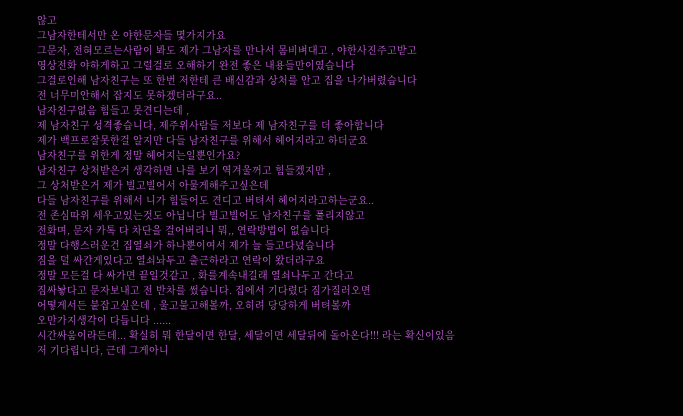않고
그남자한테서만 온 야한문자들 몇가지가요
그문자, 전혀모르는사람이 봐도 제가 그남자를 만나서 몸비벼대고 , 야한사진주고받고
영상전화 야하게하고 그럴걸로 오해하기 완전 좋은 내용들만이였습니다
그걸로인해 남자친구는 또 한번 저한테 큰 배신감과 상처를 안고 집을 나가버렸습니다
전 너무미안해서 잡지도 못하겠더라구요..
남자친구없음 힘들고 못견디는데 ,
제 남자친구 성격좋습니다, 제주위사람들 저보다 제 남자친구를 더 좋아합니다
제가 백프로잘못한걸 알지만 다들 남자친구를 위해서 헤어지라고 하더군요
남자친구를 위한게 정말 헤어지는일뿐인가요?
남자친구 상처받은거 생각하면 나를 보기 역겨울꺼고 힘들겠지만 ,
그 상처받은거 제가 빌고빌어서 아물게해주고싶은데
다들 남자친구를 위해서 니가 힘들어도 견디고 버텨서 헤어지라고하는군요..
전 존심따위 세우고있는것도 아닙니다 빌고빌어도 남자친구를 풀리지않고
전화며, 문자 카톡 다 차단을 걸어버리니 뭐,, 연락방법이 없습니다
정말 다행스러운건 집열쇠가 하나뿐이여서 제가 늘 들고다녔습니다
짐을 덜 싸간게있다고 열쇠놔두고 출근하라고 연락이 왔더라구요
정말 모든걸 다 싸가면 끝일것같고 , 화를계속내길래 열쇠나두고 간다고
짐싸놯다고 문자보내고 전 반차를 썼습니다. 집에서 기다렸다 짐가질러오면
어떻게서든 붙잡고싶은데 , 울고불고해볼까, 오히려 당당하게 버텨볼까
오만가지생각이 다듭니다 ......
시간싸움이라든데... 확실히 뭐 한달이면 한달, 세달이면 세달뒤에 돌아온다!!! 라는 확신이있음
저 기다립니다, 근데 그게아니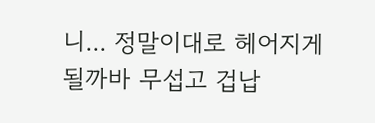니... 정말이대로 헤어지게될까바 무섭고 겁납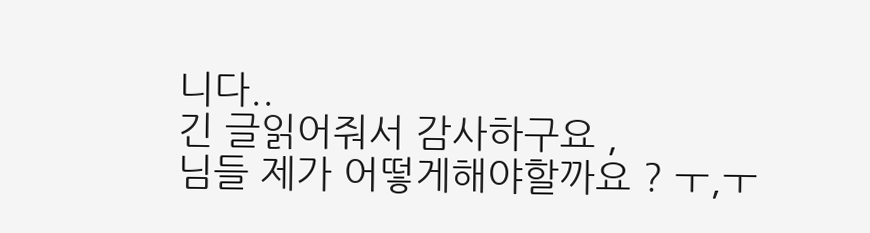니다..
긴 글읽어줘서 감사하구요 ,
님들 제가 어떻게해야할까요 ? ㅜ,ㅜ